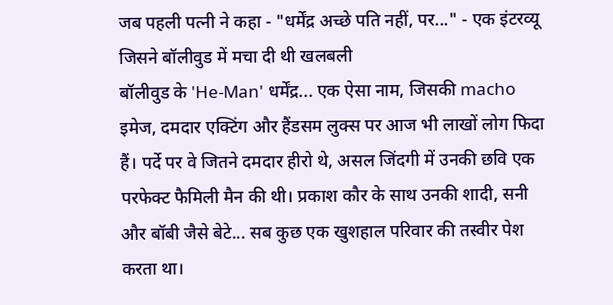जब पहली पत्नी ने कहा - "धर्मेंद्र अच्छे पति नहीं, पर..." - एक इंटरव्यू जिसने बॉलीवुड में मचा दी थी खलबली
बॉलीवुड के 'He-Man' धर्मेंद्र... एक ऐसा नाम, जिसकी macho इमेज, दमदार एक्टिंग और हैंडसम लुक्स पर आज भी लाखों लोग फिदा हैं। पर्दे पर वे जितने दमदार हीरो थे, असल जिंदगी में उनकी छवि एक परफेक्ट फैमिली मैन की थी। प्रकाश कौर के साथ उनकी शादी, सनी और बॉबी जैसे बेटे... सब कुछ एक खुशहाल परिवार की तस्वीर पेश करता था।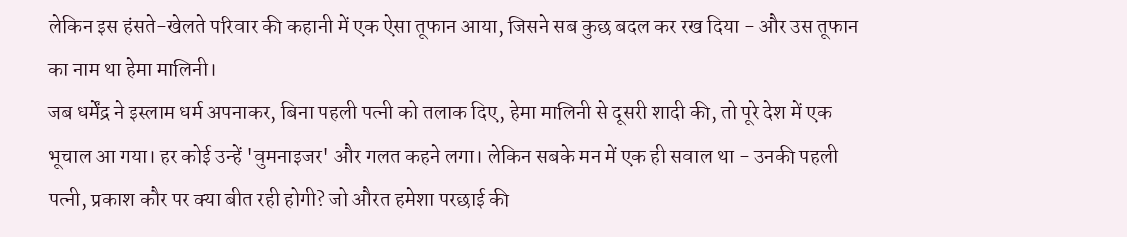लेकिन इस हंसते-खेलते परिवार की कहानी में एक ऐसा तूफान आया, जिसने सब कुछ बदल कर रख दिया - और उस तूफान का नाम था हेमा मालिनी।
जब धर्मेंद्र ने इस्लाम धर्म अपनाकर, बिना पहली पत्नी को तलाक दिए, हेमा मालिनी से दूसरी शादी की, तो पूरे देश में एक भूचाल आ गया। हर कोई उन्हें 'वुमनाइजर' और गलत कहने लगा। लेकिन सबके मन में एक ही सवाल था - उनकी पहली पत्नी, प्रकाश कौर पर क्या बीत रही होगी? जो औरत हमेशा परछाई की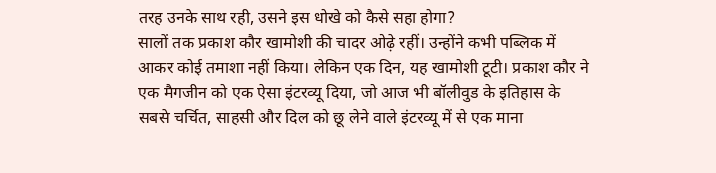तरह उनके साथ रही, उसने इस धोखे को कैसे सहा होगा?
सालों तक प्रकाश कौर खामोशी की चादर ओढ़े रहीं। उन्होंने कभी पब्लिक में आकर कोई तमाशा नहीं किया। लेकिन एक दिन, यह खामोशी टूटी। प्रकाश कौर ने एक मैगजीन को एक ऐसा इंटरव्यू दिया, जो आज भी बॉलीवुड के इतिहास के सबसे चर्चित, साहसी और दिल को छू लेने वाले इंटरव्यू में से एक माना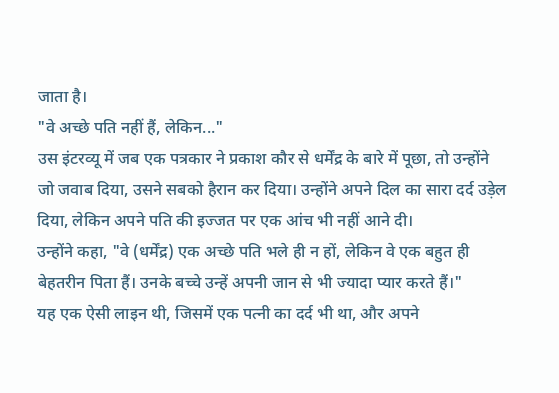जाता है।
"वे अच्छे पति नहीं हैं, लेकिन..."
उस इंटरव्यू में जब एक पत्रकार ने प्रकाश कौर से धर्मेंद्र के बारे में पूछा, तो उन्होंने जो जवाब दिया, उसने सबको हैरान कर दिया। उन्होंने अपने दिल का सारा दर्द उड़ेल दिया, लेकिन अपने पति की इज्जत पर एक आंच भी नहीं आने दी।
उन्होंने कहा, "वे (धर्मेंद्र) एक अच्छे पति भले ही न हों, लेकिन वे एक बहुत ही बेहतरीन पिता हैं। उनके बच्चे उन्हें अपनी जान से भी ज्यादा प्यार करते हैं।"
यह एक ऐसी लाइन थी, जिसमें एक पत्नी का दर्द भी था, और अपने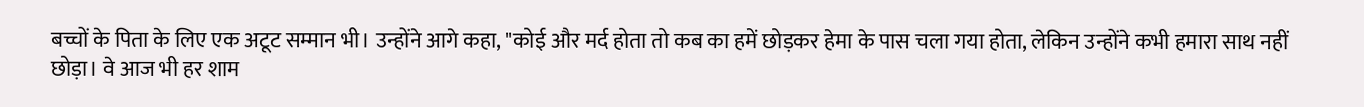बच्चों के पिता के लिए एक अटूट सम्मान भी। उन्होंने आगे कहा, "कोई और मर्द होता तो कब का हमें छोड़कर हेमा के पास चला गया होता, लेकिन उन्होंने कभी हमारा साथ नहीं छोड़ा। वे आज भी हर शाम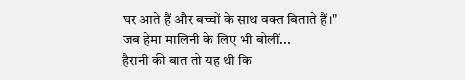घर आते हैं और बच्चों के साथ वक्त बिताते हैं।"
जब हेमा मालिनी के लिए भी बोलीं...
हैरानी की बात तो यह थी कि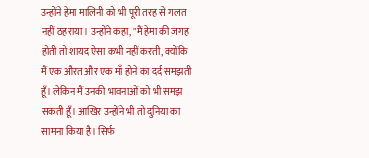उन्होंने हेमा मालिनी को भी पूरी तरह से गलत नहीं ठहराया। उन्होंने कहा, "मैं हेमा की जगह होती तो शायद ऐसा कभी नहीं करती, क्योंकि मैं एक औरत और एक माँ होने का दर्द समझती हूँ। लेकिन मैं उनकी भावनाओं को भी समझ सकती हूँ। आखिर उन्होंने भी तो दुनिया का सामना किया है। सिर्फ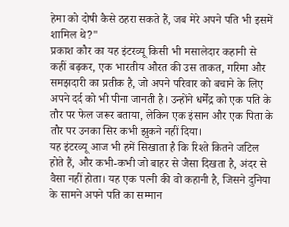हेमा को दोषी कैसे ठहरा सकते हैं, जब मेरे अपने पति भी इसमें शामिल थे?"
प्रकाश कौर का यह इंटरव्यू किसी भी मसालेदार कहानी से कहीं बढ़कर, एक भारतीय औरत की उस ताकत, गरिमा और समझदारी का प्रतीक है, जो अपने परिवार को बचाने के लिए अपने दर्द को भी पीना जानती है। उन्होंने धर्मेंद्र को एक पति के तौर पर फेल जरूर बताया, लेकिन एक इंसान और एक पिता के तौर पर उनका सिर कभी झुकने नहीं दिया।
यह इंटरव्यू आज भी हमें सिखाता है कि रिश्ते कितने जटिल होते हैं, और कभी-कभी जो बाहर से जैसा दिखता है, अंदर से वैसा नहीं होता। यह एक पत्नी की वो कहानी है, जिसने दुनिया के सामने अपने पति का सम्मान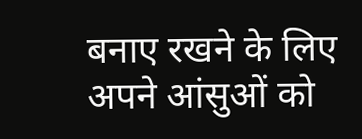बनाए रखने के लिए अपने आंसुओं को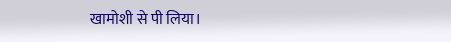खामोशी से पी लिया।